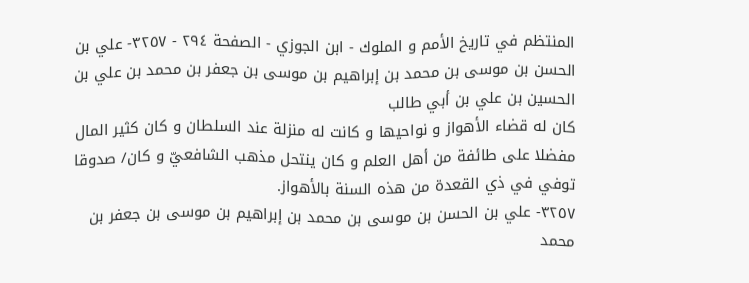المنتظم في تاريخ الأمم و الملوك - ابن الجوزي - الصفحة ٢٩٤ - ٣٢٥٧- علي بن الحسن بن موسى بن محمد بن إبراهيم بن موسى بن جعفر بن محمد بن علي بن الحسين بن علي بن أبي طالب
كان له قضاء الأهواز و نواحيها و كانت له منزلة عند السلطان و كان كثير المال مفضلا على طائفة من أهل العلم و كان ينتحل مذهب الشافعيّ و كان/ صدوقا توفي في ذي القعدة من هذه السنة بالأهواز.
٣٢٥٧- علي بن الحسن بن موسى بن محمد بن إبراهيم بن موسى بن جعفر بن محمد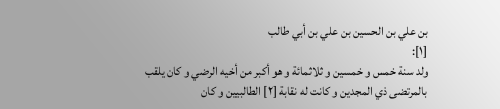بن علي بن الحسين بن علي بن أبي طالب
[١]:
ولد سنة خمس و خمسين و ثلاثمائة و هو أكبر من أخيه الرضي و كان يلقب بالمرتضى ذي المجدين و كانت له نقابة [٢] الطالبيين و كان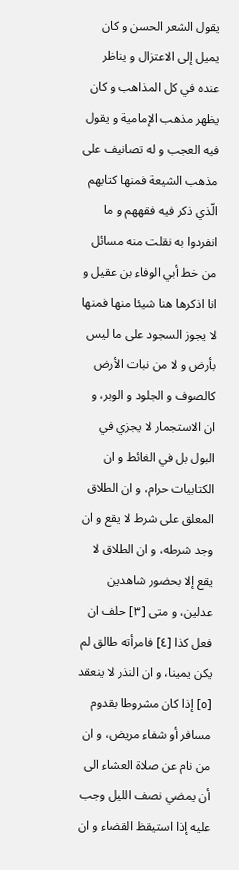يقول الشعر الحسن و كان يميل إلى الاعتزال و يناظر عنده في كل المذاهب و كان يظهر مذهب الإمامية و يقول فيه العجب و له تصانيف على مذهب الشيعة فمنها كتابهم الّذي ذكر فيه فقههم و ما انفردوا به نقلت منه مسائل من خط أبي الوفاء بن عقيل و انا اذكرها هنا شيئا منها فمنها لا يجوز السجود على ما ليس بأرض و لا من نبات الأرض كالصوف و الجلود و الوبر، و ان الاستجمار لا يجزي في البول بل في الغائط و ان الكتابيات حرام، و ان الطلاق المعلق على شرط لا يقع و ان وجد شرطه، و ان الطلاق لا يقع إلا بحضور شاهدين عدلين، و متى [٣] حلف ان فعل كذا [٤] فامرأته طالق لم يكن يمينا، و ان النذر لا ينعقد [٥] إذا كان مشروطا بقدوم مسافر أو شفاء مريض، و ان من نام عن صلاة العشاء الى أن يمضي نصف الليل وجب عليه إذا استيقظ القضاء و ان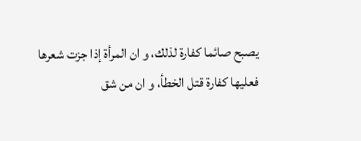يصبح صائما كفارة لذلك، و ان المرأة إذا جزت شعرها فعليها كفارة قتل الخطأ، و ان من شق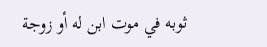ثوبه في موت ابن له أو زوجة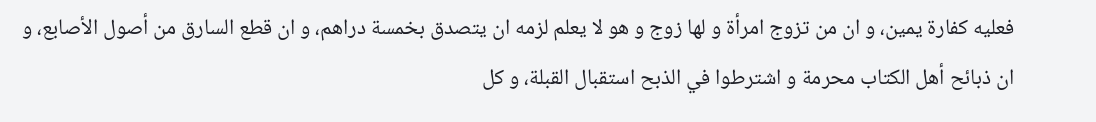فعليه كفارة يمين، و ان من تزوج امرأة و لها زوج و هو لا يعلم لزمه ان يتصدق بخمسة دراهم، و ان قطع السارق من أصول الأصابع، و ان ذبائح أهل الكتاب محرمة و اشترطوا في الذبح استقبال القبلة، و كل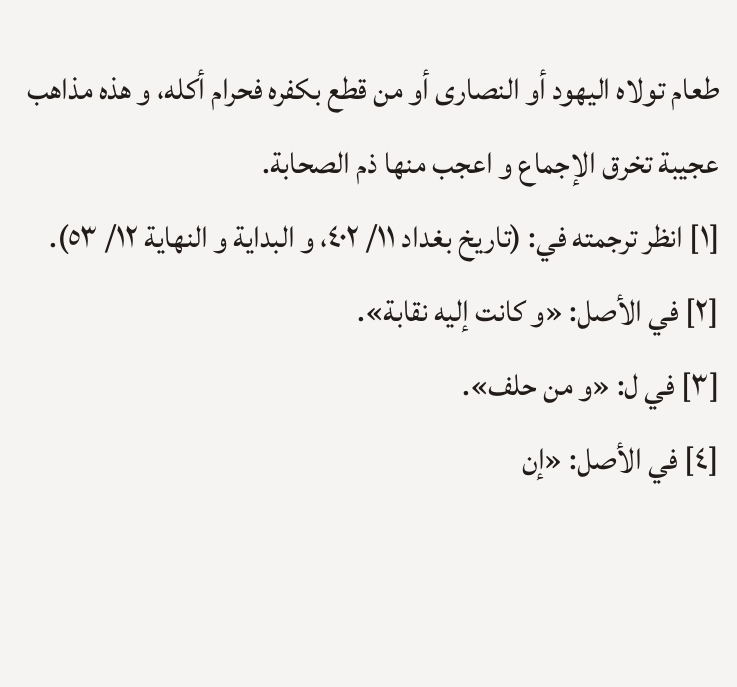طعام تولاه اليهود أو النصارى أو من قطع بكفره فحرام أكله، و هذه مذاهب عجيبة تخرق الإجماع و اعجب منها ذم الصحابة.
[١] انظر ترجمته في: (تاريخ بغداد ١١/ ٤٠٢، و البداية و النهاية ١٢/ ٥٣).
[٢] في الأصل: «و كانت إليه نقابة».
[٣] في ل: «و من حلف».
[٤] في الأصل: «إن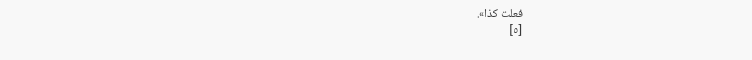فعلت كذا».
[٥]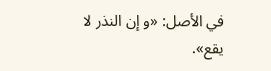في الأصل: «و إن النذر لا يقع».